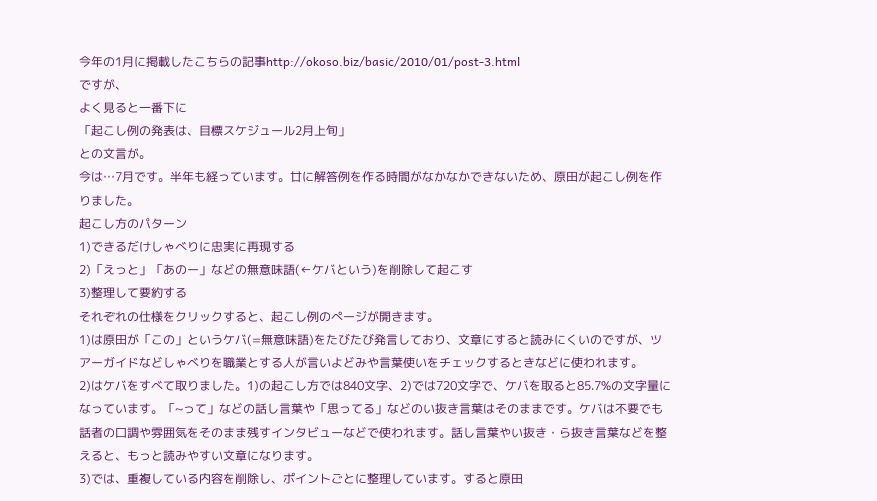今年の1月に掲載したこちらの記事http://okoso.biz/basic/2010/01/post-3.html
ですが、
よく見ると一番下に
「起こし例の発表は、目標スケジュール2月上旬」
との文言が。
今は…7月です。半年も経っています。廿に解答例を作る時間がなかなかできないため、原田が起こし例を作りました。
起こし方のパターン
1)できるだけしゃべりに忠実に再現する
2)「えっと」「あのー」などの無意味語(←ケバという)を削除して起こす
3)整理して要約する
それぞれの仕様をクリックすると、起こし例のぺージが開きます。
1)は原田が「この」というケバ(=無意味語)をたびたび発言しており、文章にすると読みにくいのですが、ツアーガイドなどしゃべりを職業とする人が言いよどみや言葉使いをチェックするときなどに使われます。
2)はケバをすべて取りました。1)の起こし方では840文字、2)では720文字で、ケバを取ると85.7%の文字量になっています。「~って」などの話し言葉や「思ってる」などのい抜き言葉はそのままです。ケバは不要でも話者の口調や雰囲気をそのまま残すインタビューなどで使われます。話し言葉やい抜き・ら抜き言葉などを整えると、もっと読みやすい文章になります。
3)では、重複している内容を削除し、ポイントごとに整理しています。すると原田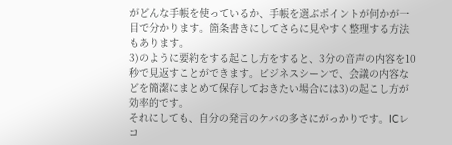がどんな手帳を使っているか、手帳を選ぶポイントが何かが一目で分かります。箇条書きにしてさらに見やすく整理する方法もあります。
3)のように要約をする起こし方をすると、3分の音声の内容を10秒で見返すことができます。ビジネスシーンで、会議の内容などを簡潔にまとめて保存しておきたい場合には3)の起こし方が効率的です。
それにしても、自分の発言のケバの多さにがっかりです。ICレコ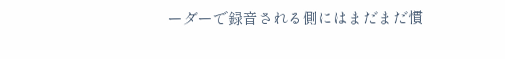ーダーで録音される側にはまだまだ慣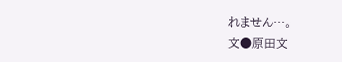れません…。
文●原田文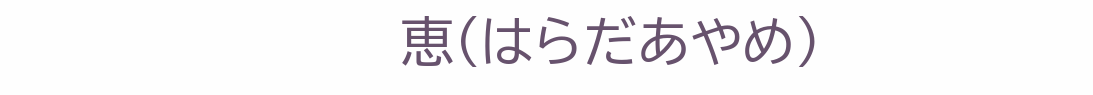恵(はらだあやめ)